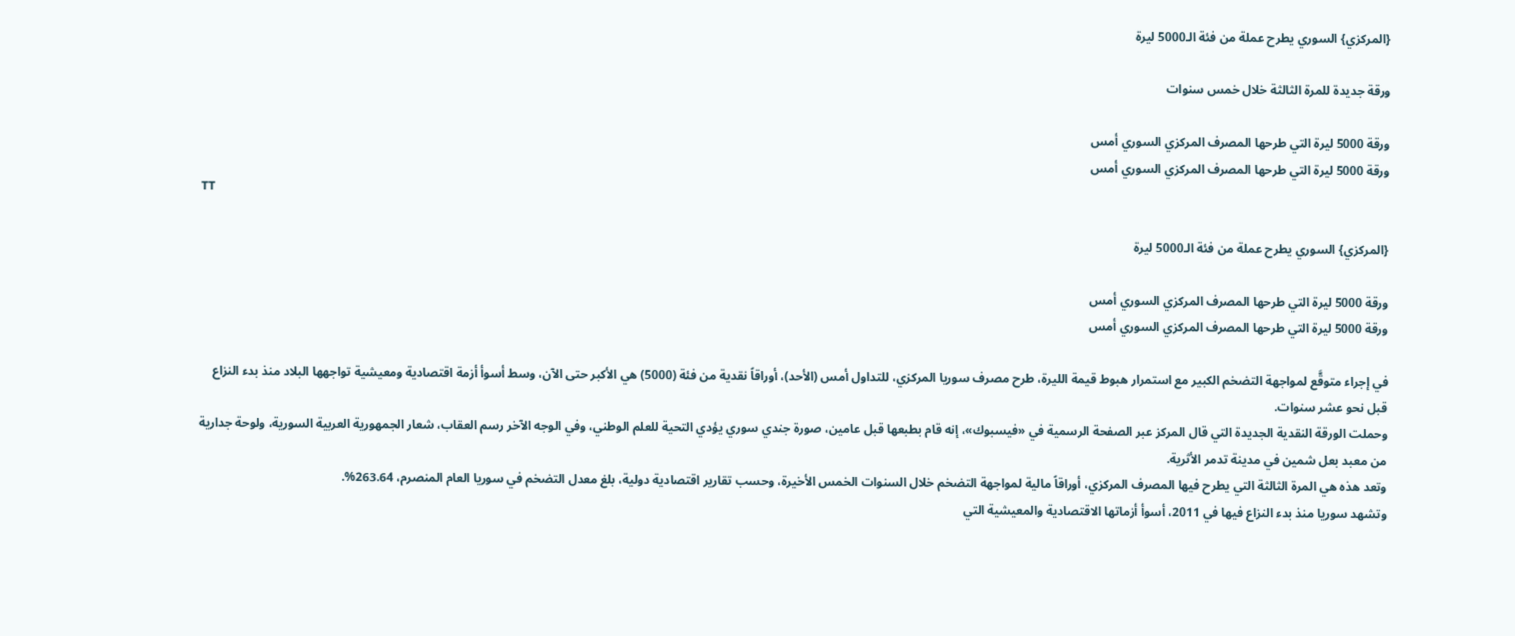{المركزي} السوري يطرح عملة من فئة الـ5000 ليرة

ورقة جديدة للمرة الثالثة خلال خمس سنوات

ورقة 5000 ليرة التي طرحها المصرف المركزي السوري أمس
ورقة 5000 ليرة التي طرحها المصرف المركزي السوري أمس
TT

{المركزي} السوري يطرح عملة من فئة الـ5000 ليرة

ورقة 5000 ليرة التي طرحها المصرف المركزي السوري أمس
ورقة 5000 ليرة التي طرحها المصرف المركزي السوري أمس

في إجراء متوقَّع لمواجهة التضخم الكبير مع استمرار هبوط قيمة الليرة، طرح مصرف سوريا المركزي، للتداول أمس (الأحد)، أوراقاً نقدية من فئة (5000) هي الأكبر حتى الآن، وسط أسوأ أزمة اقتصادية ومعيشية تواجهها البلاد منذ بدء النزاع قبل نحو عشر سنوات.
وحملت الورقة النقدية الجديدة التي قال المركز عبر الصفحة الرسمية في «فيسبوك»، إنه قام بطبعها قبل عامين، صورة جندي سوري يؤدي التحية للعلم الوطني، وفي الوجه الآخر رسم العقاب، شعار الجمهورية العربية السورية، ولوحة جدارية من معبد بعل شمين في مدينة تدمر الأثرية.
وتعد هذه هي المرة الثالثة التي يطرح فيها المصرف المركزي، أوراقاً مالية لمواجهة التضخم خلال السنوات الخمس الأخيرة، وحسب تقارير اقتصادية دولية، بلغ معدل التضخم في سوريا العام المنصرم، 263.64%.
وتشهد سوريا منذ بدء النزاع فيها في 2011، أسوأ أزماتها الاقتصادية والمعيشية التي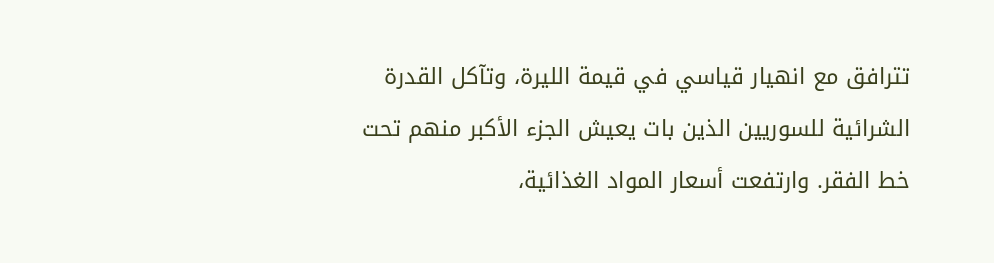تترافق مع انهيار قياسي في قيمة الليرة، وتآكل القدرة الشرائية للسوريين الذين بات يعيش الجزء الأكبر منهم تحت خط الفقر. وارتفعت أسعار المواد الغذائية،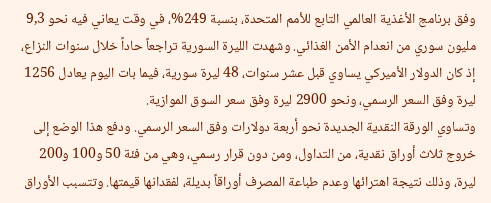وفق برنامج الأغذية العالمي التابع للأمم المتحدة، بنسبة 249%، في وقت يعاني فيه نحو 9,3 مليون سوري من انعدام الأمن الغذائي. وشهدت الليرة السورية تراجعاً حاداً خلال سنوات النزاع، إذ كان الدولار الأميركي يساوي قبل عشر سنوات، 48 ليرة سورية، فيما بات اليوم يعادل 1256 ليرة وفق السعر الرسمي، ونحو 2900 ليرة وفق سعر السوق الموازية.
وتساوي الورقة النقدية الجديدة نحو أربعة دولارات وفق السعر الرسمي. ودفع هذا الوضع إلى خروج ثلاث أوراق نقدية، من التداول، ومن دون قرار رسمي، وهي من فئة 50 و100 و200 ليرة، وذلك نتيجة اهترائها وعدم طباعة المصرف أوراقاً بديلة، لفقدانها قيمتها. وتتسبب الأوراق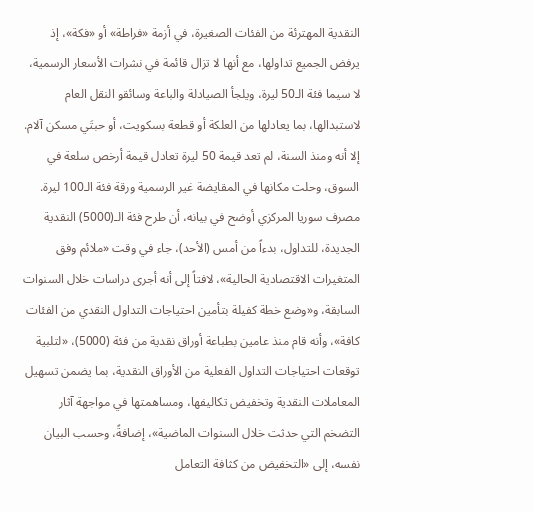النقدية المهترئة من الفئات الصغيرة، في أزمة «فراطة» أو «فكة»، إذ يرفض الجميع تداولها، مع أنها لا تزال قائمة في نشرات الأسعار الرسمية، لا سيما فئة الـ50 ليرة، ويلجأ الصيادلة والباعة وسائقو النقل العام لاستبدالها، بما يعادلها من العلكة أو قطعة بسكويت، أو حبتَي مسكن آلام. إلا أنه ومنذ السنة، لم تعد قيمة 50 ليرة تعادل قيمة أرخص سلعة في السوق، وحلت مكانها في المقايضة غير الرسمية ورقة فئة الـ100 ليرة.
مصرف سوريا المركزي أوضح في بيانه، أن طرح فئة الـ(5000) النقدية الجديدة، للتداول، بدءاً من أمس (الأحد)، جاء في وقت «ملائم وفق المتغيرات الاقتصادية الحالية»، لافتاً إلى أنه أجرى دراسات خلال السنوات السابقة، و«وضع خطة كفيلة بتأمين احتياجات التداول النقدي من الفئات كافة»، وأنه قام منذ عامين بطباعة أوراق نقدية من فئة (5000)، «لتلبية توقعات احتياجات التداول الفعلية من الأوراق النقدية، بما يضمن تسهيل المعاملات النقدية وتخفيض تكاليفها، ومساهمتها في مواجهة آثار التضخم التي حدثت خلال السنوات الماضية»، إضافةً، وحسب البيان نفسه، إلى «التخفيض من كثافة التعامل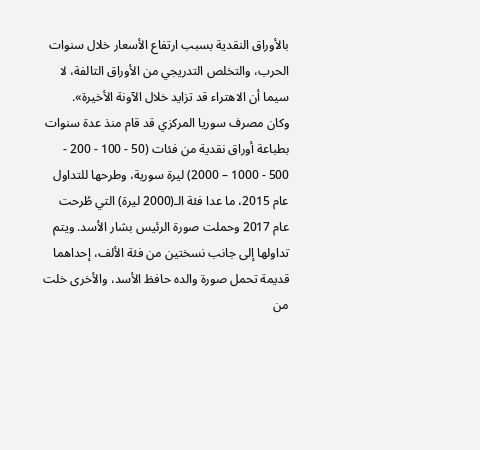بالأوراق النقدية بسبب ارتفاع الأسعار خلال سنوات الحرب، والتخلص التدريجي من الأوراق التالفة، لا سيما أن الاهتراء قد تزايد خلال الآونة الأخيرة».
وكان مصرف سوريا المركزي قد قام منذ عدة سنوات بطباعة أوراق نقدية من فئات (50 - 100 - 200 - 500 - 1000 – 2000) ليرة سورية، وطرحها للتداول عام 2015، ما عدا فئة الـ(2000 ليرة) التي طُرحت عام 2017 وحملت صورة الرئيس بشار الأسد. ويتم تداولها إلى جانب نسختين من فئة الألف، إحداهما قديمة تحمل صورة والده حافظ الأسد، والأخرى خلت من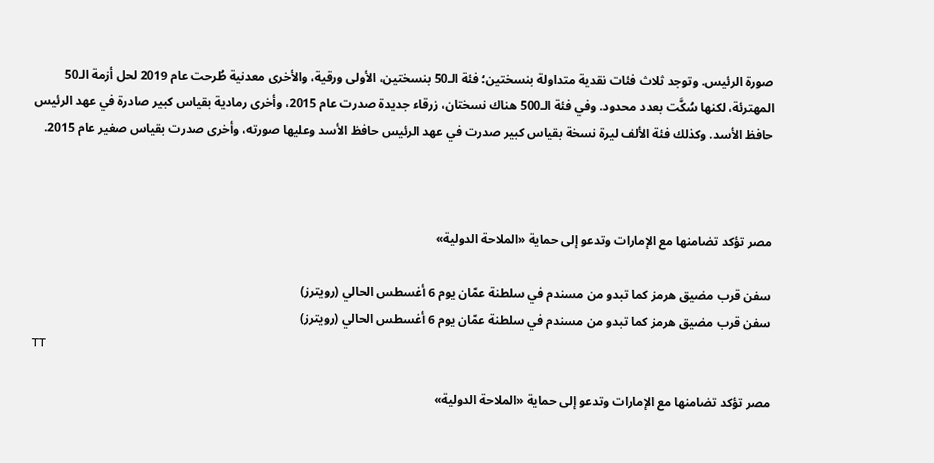صورة الرئيس. وتوجد ثلاث فئات نقدية متداولة بنسختين؛ فئة الـ50 بنسختين، الأولى ورقية، والأخرى معدنية طُرحت عام 2019 لحل أزمة الـ50 المهترئة، لكنها سُكَّت بعدد محدود. وفي فئة الـ500 هناك نسختان، زرقاء جديدة صدرت عام 2015، وأخرى رمادية بقياس كبير صادرة في عهد الرئيس حافظ الأسد. وكذلك فئة الألف ليرة نسخة بقياس كبير صدرت في عهد الرئيس حافظ الأسد وعليها صورته، وأخرى صدرت بقياس صغير عام 2015.



مصر تؤكد تضامنها مع الإمارات وتدعو إلى حماية «الملاحة الدولية»

سفن قرب مضيق هرمز كما تبدو من مسندم في سلطنة عمّان يوم 6 أغسطس الحالي (رويترز)
سفن قرب مضيق هرمز كما تبدو من مسندم في سلطنة عمّان يوم 6 أغسطس الحالي (رويترز)
TT

مصر تؤكد تضامنها مع الإمارات وتدعو إلى حماية «الملاحة الدولية»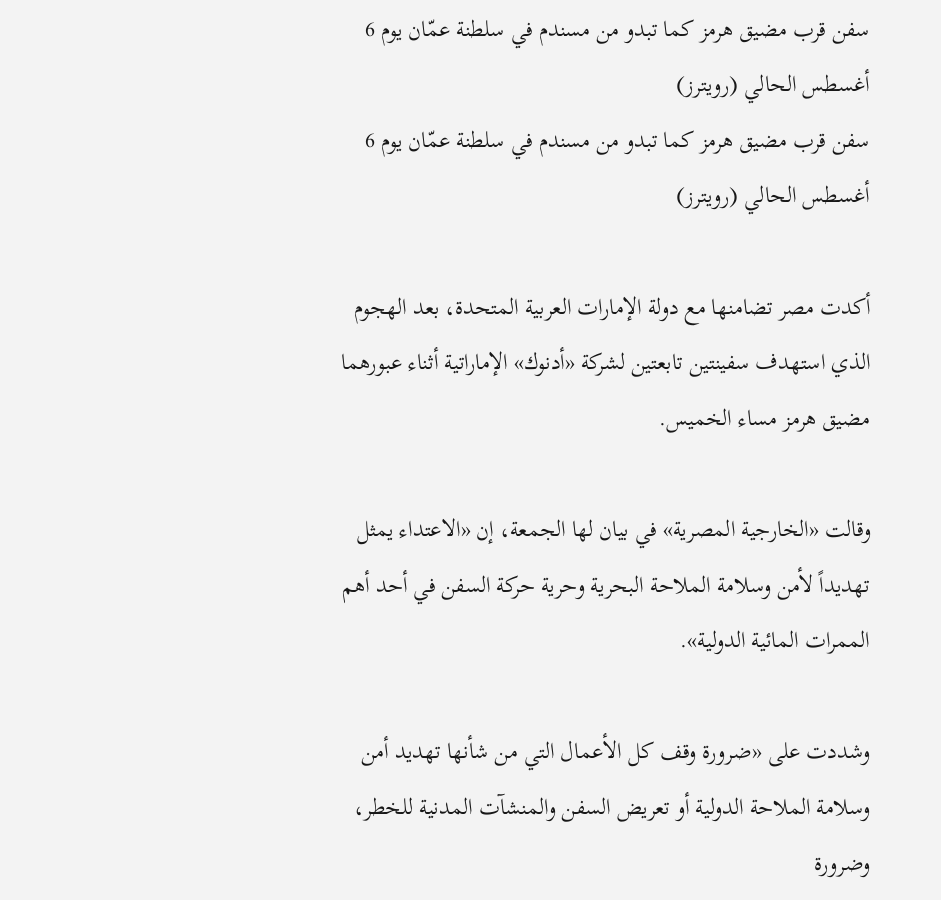سفن قرب مضيق هرمز كما تبدو من مسندم في سلطنة عمّان يوم 6 أغسطس الحالي (رويترز)
سفن قرب مضيق هرمز كما تبدو من مسندم في سلطنة عمّان يوم 6 أغسطس الحالي (رويترز)

أكدت مصر تضامنها مع دولة الإمارات العربية المتحدة، بعد الهجوم الذي استهدف سفينتين تابعتين لشركة «أدنوك» الإماراتية أثناء عبورهما مضيق هرمز مساء الخميس.

وقالت «الخارجية المصرية» في بيان لها الجمعة، إن «الاعتداء يمثل تهديداً لأمن وسلامة الملاحة البحرية وحرية حركة السفن في أحد أهم الممرات المائية الدولية».

وشددت على «ضرورة وقف كل الأعمال التي من شأنها تهديد أمن وسلامة الملاحة الدولية أو تعريض السفن والمنشآت المدنية للخطر، وضرورة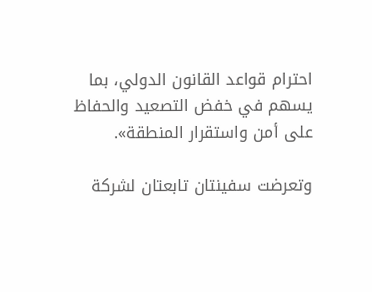احترام قواعد القانون الدولي، بما يسهم في خفض التصعيد والحفاظ على أمن واستقرار المنطقة».

وتعرضت سفينتان تابعتان لشركة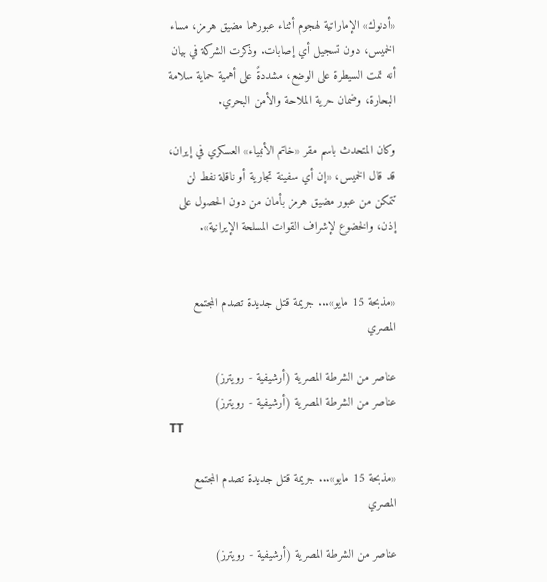«أدنوك» الإماراتية لهجوم أثناء عبورهما مضيق هرمز، مساء الخميس، دون تسجيل أي إصابات. وذكرت الشركة في بيان أنه تمت السيطرة على الوضع، مشددةً على أهمية حماية سلامة البحارة، وضمان حرية الملاحة والأمن البحري.

وكان المتحدث باسم مقر «خاتم الأنبياء» العسكري في إيران، قد قال الخميس، «إن أي سفينة تجارية أو ناقلة نفط لن تتمكن من عبور مضيق هرمز بأمان من دون الحصول على إذن، والخضوع لإشراف القوات المسلحة الإيرانية».


«مذبحة 15 مايو»... جريمة قتل جديدة تصدم المجتمع المصري

عناصر من الشرطة المصرية (أرشيفية - رويترز)
عناصر من الشرطة المصرية (أرشيفية - رويترز)
TT

«مذبحة 15 مايو»... جريمة قتل جديدة تصدم المجتمع المصري

عناصر من الشرطة المصرية (أرشيفية - رويترز)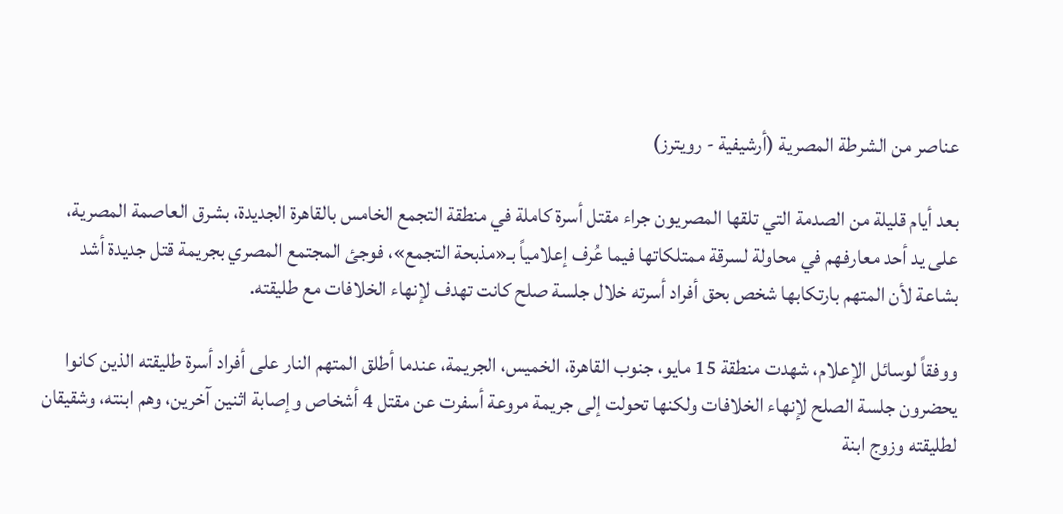عناصر من الشرطة المصرية (أرشيفية - رويترز)

بعد أيام قليلة من الصدمة التي تلقها المصريون جراء مقتل أسرة كاملة في منطقة التجمع الخامس بالقاهرة الجديدة، بشرق العاصمة المصرية، على يد أحد معارفهم في محاولة لسرقة ممتلكاتها فيما عُرف إعلامياً بـ«مذبحة التجمع»، فوجئ المجتمع المصري بجريمة قتل جديدة أشد بشاعة لأن المتهم بارتكابها شخص بحق أفراد أسرته خلال جلسة صلح كانت تهدف لإنهاء الخلافات مع طليقته.

ووفقاً لوسائل الإعلام، شهدت منطقة 15 مايو، جنوب القاهرة، الخميس، الجريمة، عندما أطلق المتهم النار على أفراد أسرة طليقته الذين كانوا يحضرون جلسة الصلح لإنهاء الخلافات ولكنها تحولت إلى جريمة مروعة أسفرت عن مقتل 4 أشخاص وإصابة اثنين آخرين، وهم ابنته، وشقيقان لطليقته وزوج ابنة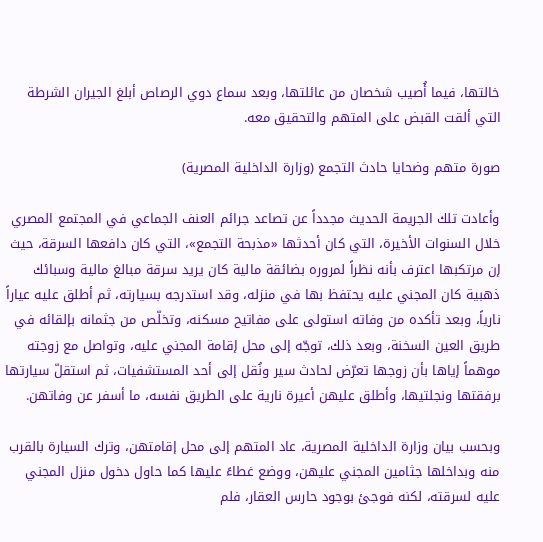خالتها، فيما أُصيب شخصان من عائلتها، وبعد سماع دوي الرصاص أبلغ الجيران الشرطة التي ألقت القبض على المتهم والتحقيق معه.

صورة متهم وضحايا حادث التجمع (وزارة الداخلية المصرية)

وأعادت تلك الجريمة الحديث مجدداً عن تصاعد جرائم العنف الجماعي في المجتمع المصري خلال السنوات الأخيرة، التي كان أحدثها «مذبحة التجمع»، التي كان دافعها السرقة، حيث إن مرتكبها اعترف بأنه نظراً لمروره بضائقة مالية كان يريد سرقة مبالغ مالية وسبائك ذهبية كان المجني عليه يحتفظ بها في منزله، وقد استدرجه بسيارته، ثم أطلق عليه عياراً نارياً، وبعد تأكده من وفاته استولى على مفاتيح مسكنه، وتخلّص من جثمانه بإلقائه في طريق العين السخنة، وبعد ذلك، توجّه إلى محل إقامة المجني عليه، وتواصل مع زوجته موهماً إياها بأن زوجها تعرّض لحادث سير ونُقل إلى أحد المستشفيات، ثم استقلّ سيارتها برفقتها ونجلتيها، وأطلق عليهن أعيرة نارية على الطريق نفسه، ما أسفر عن وفاتهن.

وبحسب بيان وزارة الداخلية المصرية، عاد المتهم إلى محل إقامتهن، وترك السيارة بالقرب منه وبداخلها جثامين المجني عليهن، ووضع غطاءً عليها كما حاول دخول منزل المجني عليه لسرقته، لكنه فوجئ بوجود حارس العقار، فلم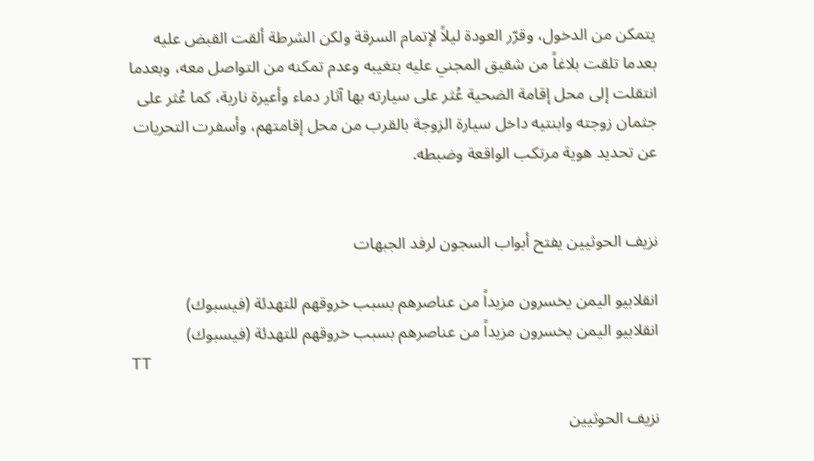يتمكن من الدخول، وقرّر العودة ليلاً لإتمام السرقة ولكن الشرطة ألقت القبض عليه بعدما تلقت بلاغاً من شقيق المجني عليه بتغيبه وعدم تمكنه من التواصل معه، وبعدما انتقلت إلى محل إقامة الضحية عُثر على سيارته بها آثار دماء وأعيرة نارية، كما عُثر على جثمان زوجته وابنتيه داخل سيارة الزوجة بالقرب من محل إقامتهم، وأسفرت التحريات عن تحديد هوية مرتكب الواقعة وضبطه.


نزيف الحوثيين يفتح أبواب السجون لرفد الجبهات

انقلابيو اليمن يخسرون مزيداً من عناصرهم بسبب خروقهم للتهدئة (فيسبوك)
انقلابيو اليمن يخسرون مزيداً من عناصرهم بسبب خروقهم للتهدئة (فيسبوك)
TT

نزيف الحوثيين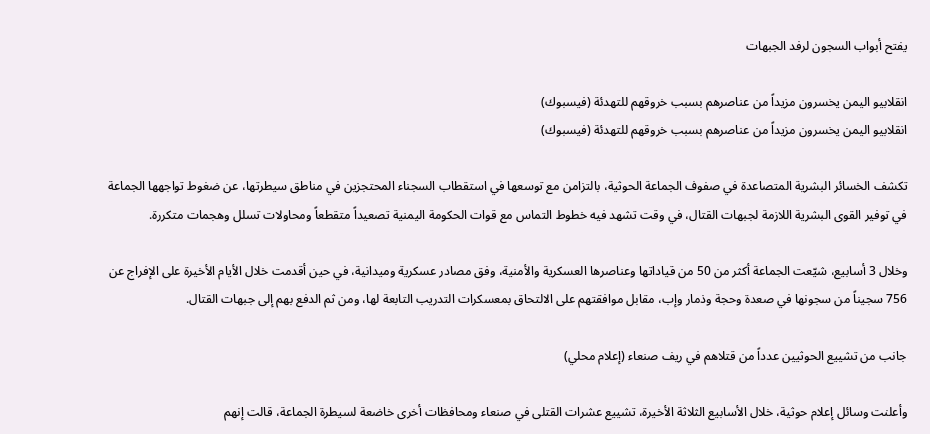يفتح أبواب السجون لرفد الجبهات

انقلابيو اليمن يخسرون مزيداً من عناصرهم بسبب خروقهم للتهدئة (فيسبوك)
انقلابيو اليمن يخسرون مزيداً من عناصرهم بسبب خروقهم للتهدئة (فيسبوك)

تكشف الخسائر البشرية المتصاعدة في صفوف الجماعة الحوثية، بالتزامن مع توسعها في استقطاب السجناء المحتجزين في مناطق سيطرتها، عن ضغوط تواجهها الجماعة في توفير القوى البشرية اللازمة لجبهات القتال، في وقت تشهد فيه خطوط التماس مع قوات الحكومة اليمنية تصعيداً متقطعاً ومحاولات تسلل وهجمات متكررة.

وخلال 3 أسابيع، شيّعت الجماعة أكثر من 50 من قياداتها وعناصرها العسكرية والأمنية، وفق مصادر عسكرية وميدانية، في حين أقدمت خلال الأيام الأخيرة على الإفراج عن 756 سجيناً من سجونها في صعدة وحجة وذمار وإب، مقابل موافقتهم على الالتحاق بمعسكرات التدريب التابعة لها، ومن ثم الدفع بهم إلى جبهات القتال.

جانب من تشييع الحوثيين عدداً من قتلاهم في ريف صنعاء (إعلام محلي)

وأعلنت وسائل إعلام حوثية، خلال الأسابيع الثلاثة الأخيرة، تشييع عشرات القتلى في صنعاء ومحافظات أخرى خاضعة لسيطرة الجماعة، قالت إنهم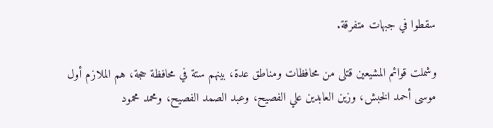سقطوا في جبهات متفرقة.

وشملت قوائم المشيعين قتلى من محافظات ومناطق عدة، بينهم ستة في محافظة حجة، هم الملازم أول موسى أحمد الخبش، وزين العابدين علي الفصيح، وعبد الصمد الفصيح، ومحمد محمود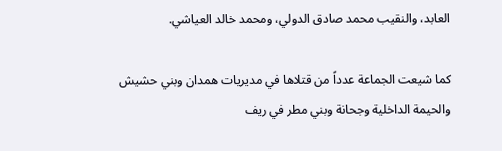العابد، والنقيب محمد صادق الدولي، ومحمد خالد العياشي.

كما شيعت الجماعة عدداً من قتلاها في مديريات همدان وبني حشيش والحيمة الداخلية وجحانة وبني مطر في ريف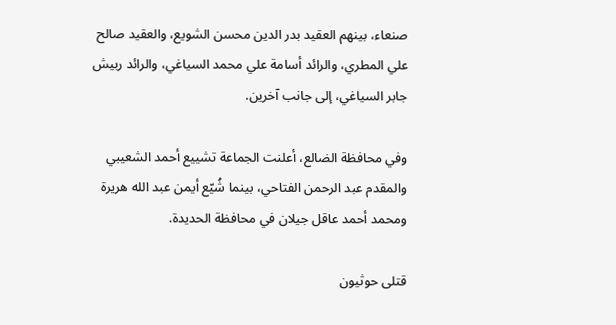صنعاء، بينهم العقيد بدر الدين محسن الشويع، والعقيد صالح علي المطري، والرائد أسامة علي محمد السياغي، والرائد ربيش جابر السياغي، إلى جانب آخرين.

وفي محافظة الضالع، أعلنت الجماعة تشييع أحمد الشعيبي والمقدم عبد الرحمن الفتاحي، بينما شُيّع أيمن عبد الله هريرة ومحمد أحمد عاقل جيلان في محافظة الحديدة.

قتلى حوثيون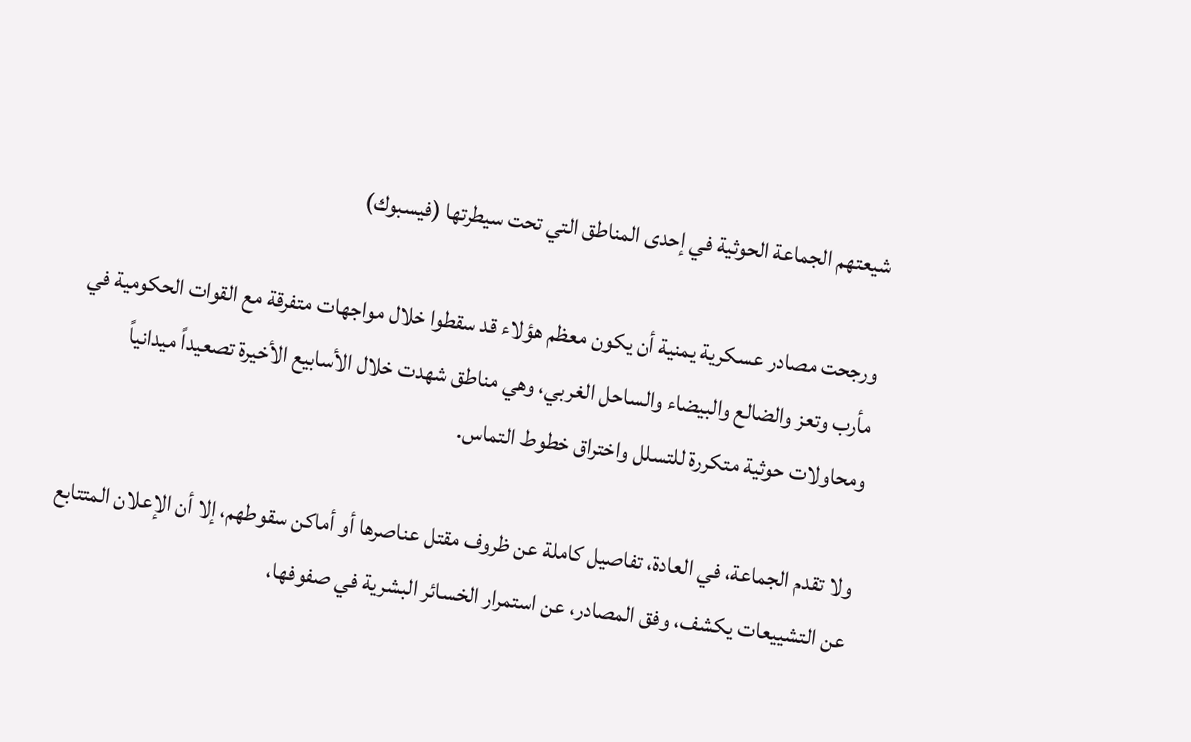شيعتهم الجماعة الحوثية في إحدى المناطق التي تحت سيطرتها (فيسبوك)

ورجحت مصادر عسكرية يمنية أن يكون معظم هؤلاء قد سقطوا خلال مواجهات متفرقة مع القوات الحكومية في مأرب وتعز والضالع والبيضاء والساحل الغربي، وهي مناطق شهدت خلال الأسابيع الأخيرة تصعيداً ميدانياً ومحاولات حوثية متكررة للتسلل واختراق خطوط التماس.

ولا تقدم الجماعة، في العادة، تفاصيل كاملة عن ظروف مقتل عناصرها أو أماكن سقوطهم، إلا أن الإعلان المتتابع عن التشييعات يكشف، وفق المصادر، عن استمرار الخسائر البشرية في صفوفها،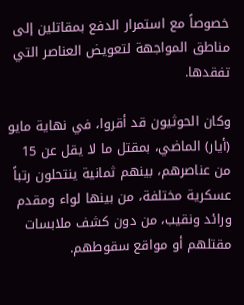خصوصاً مع استمرار الدفع بمقاتلين إلى مناطق المواجهة لتعويض العناصر التي تفقدها.

وكان الحوثيون قد أقروا، في نهاية مايو (أيار) الماضي، بمقتل ما لا يقل عن 15 من عناصرهم، بينهم ثمانية ينتحلون رتباً عسكرية مختلفة، من بينها لواء ومقدم ورائد ونقيب، من دون كشف ملابسات مقتلهم أو مواقع سقوطهم.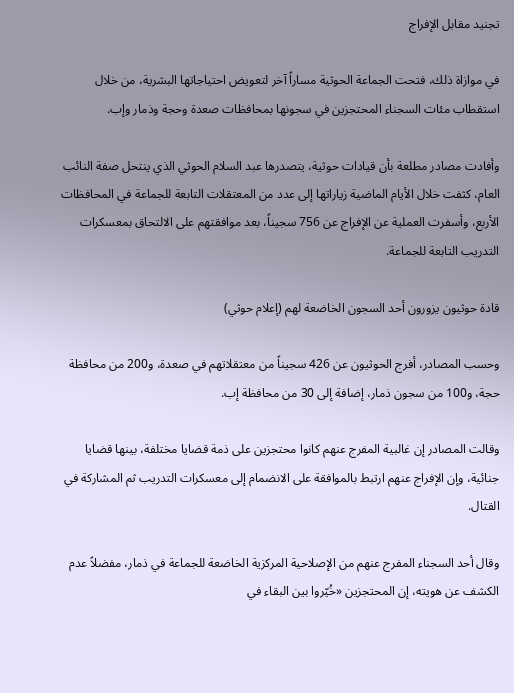تجنيد مقابل الإفراج

في موازاة ذلك، فتحت الجماعة الحوثية مساراً آخر لتعويض احتياجاتها البشرية، من خلال استقطاب مئات السجناء المحتجزين في سجونها بمحافظات صعدة وحجة وذمار وإب.

وأفادت مصادر مطلعة بأن قيادات حوثية، يتصدرها عبد السلام الحوثي الذي ينتحل صفة النائب العام، كثفت خلال الأيام الماضية زياراتها إلى عدد من المعتقلات التابعة للجماعة في المحافظات الأربع، وأسفرت العملية عن الإفراج عن 756 سجيناً، بعد موافقتهم على الالتحاق بمعسكرات التدريب التابعة للجماعة.

قادة حوثيون يزورون أحد السجون الخاضعة لهم (إعلام حوثي)

وحسب المصادر، أفرج الحوثيون عن 426 سجيناً من معتقلاتهم في صعدة، و200 من محافظة حجة، و100 من سجون ذمار، إضافة إلى 30 من محافظة إب.

وقالت المصادر إن غالبية المفرج عنهم كانوا محتجزين على ذمة قضايا مختلفة، بينها قضايا جنائية، وإن الإفراج عنهم ارتبط بالموافقة على الانضمام إلى معسكرات التدريب ثم المشاركة في القتال.

وقال أحد السجناء المفرج عنهم من الإصلاحية المركزية الخاضعة للجماعة في ذمار، مفضلاً عدم الكشف عن هويته، إن المحتجزين «خُيّروا بين البقاء في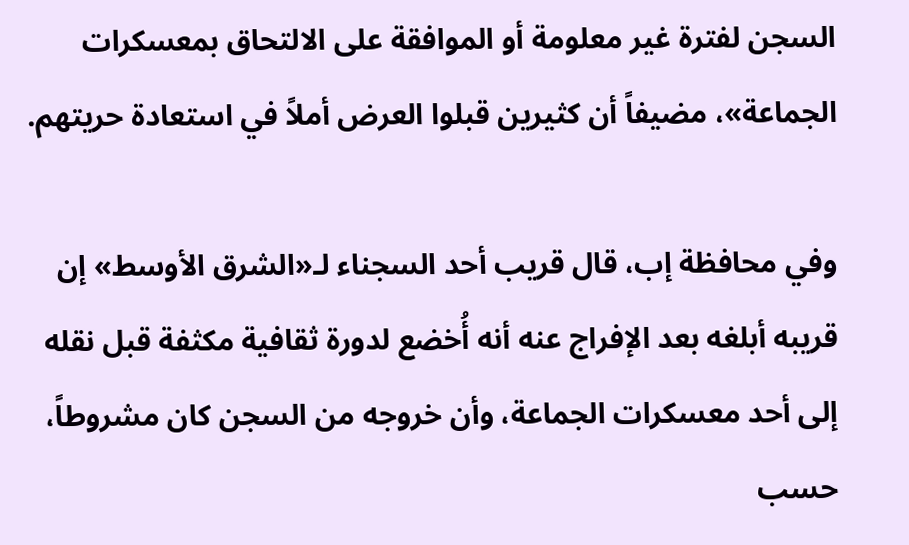السجن لفترة غير معلومة أو الموافقة على الالتحاق بمعسكرات الجماعة»، مضيفاً أن كثيرين قبلوا العرض أملاً في استعادة حريتهم.

وفي محافظة إب، قال قريب أحد السجناء لـ«الشرق الأوسط» إن قريبه أبلغه بعد الإفراج عنه أنه أُخضع لدورة ثقافية مكثفة قبل نقله إلى أحد معسكرات الجماعة، وأن خروجه من السجن كان مشروطاً، حسب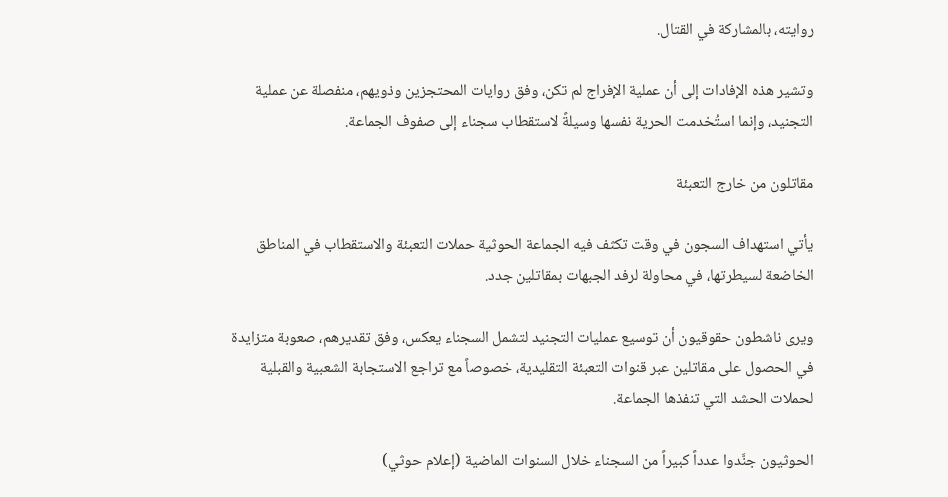روايته، بالمشاركة في القتال.

وتشير هذه الإفادات إلى أن عملية الإفراج لم تكن، وفق روايات المحتجزين وذويهم، منفصلة عن عملية التجنيد، وإنما استُخدمت الحرية نفسها وسيلةً لاستقطاب سجناء إلى صفوف الجماعة.

مقاتلون من خارج التعبئة

يأتي استهداف السجون في وقت تكثف فيه الجماعة الحوثية حملات التعبئة والاستقطاب في المناطق الخاضعة لسيطرتها، في محاولة لرفد الجبهات بمقاتلين جدد.

ويرى ناشطون حقوقيون أن توسيع عمليات التجنيد لتشمل السجناء يعكس، وفق تقديرهم، صعوبة متزايدة في الحصول على مقاتلين عبر قنوات التعبئة التقليدية، خصوصاً مع تراجع الاستجابة الشعبية والقبلية لحملات الحشد التي تنفذها الجماعة.

الحوثيون جنَّدوا عدداً كبيراً من السجناء خلال السنوات الماضية (إعلام حوثي)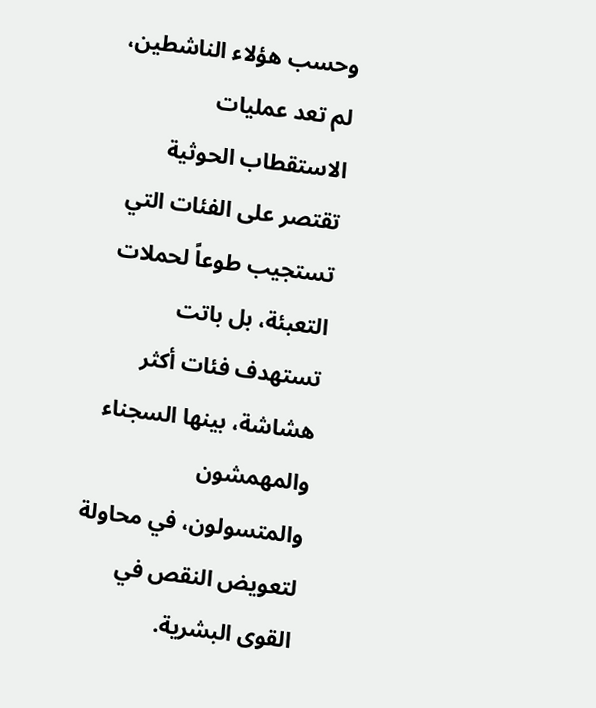وحسب هؤلاء الناشطين، لم تعد عمليات الاستقطاب الحوثية تقتصر على الفئات التي تستجيب طوعاً لحملات التعبئة، بل باتت تستهدف فئات أكثر هشاشة، بينها السجناء والمهمشون والمتسولون، في محاولة لتعويض النقص في القوى البشرية.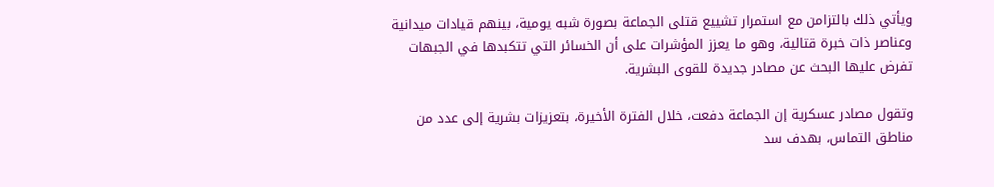ويأتي ذلك بالتزامن مع استمرار تشييع قتلى الجماعة بصورة شبه يومية، بينهم قيادات ميدانية وعناصر ذات خبرة قتالية، وهو ما يعزز المؤشرات على أن الخسائر التي تتكبدها في الجبهات تفرض عليها البحث عن مصادر جديدة للقوى البشرية.

وتقول مصادر عسكرية إن الجماعة دفعت، خلال الفترة الأخيرة، بتعزيزات بشرية إلى عدد من مناطق التماس، بهدف سد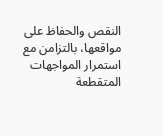النقص والحفاظ على مواقعها، بالتزامن مع استمرار المواجهات المتقطعة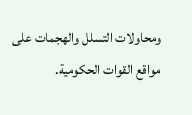ومحاولات التسلل والهجمات على مواقع القوات الحكومية.